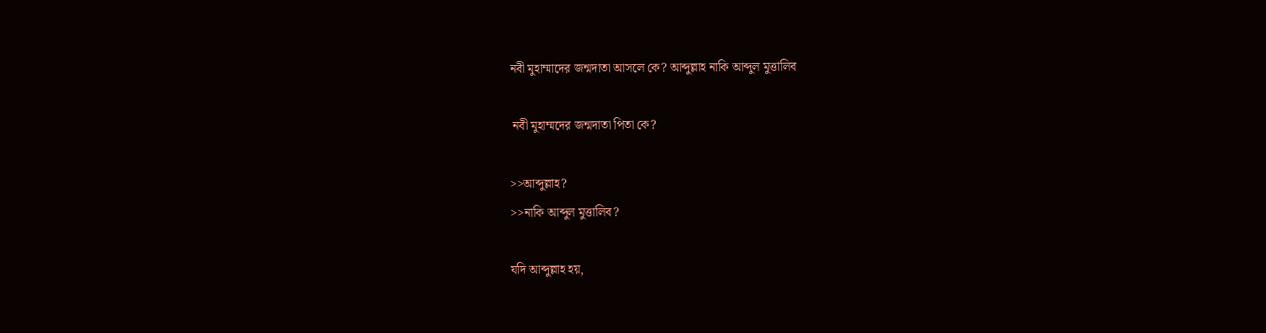নবী মুহাম্মাদের জন্মদাতা আসলে কে? আব্দুল্লাহ নাকি আব্দুল মুত্তালিব

 নবী মুহাম্মদের জন্মদাতা পিতা কে?

>>আব্দুল্লাহ?
>>নাকি আব্দুল মুত্তালিব?

যদি আব্দুল্লাহ হয়,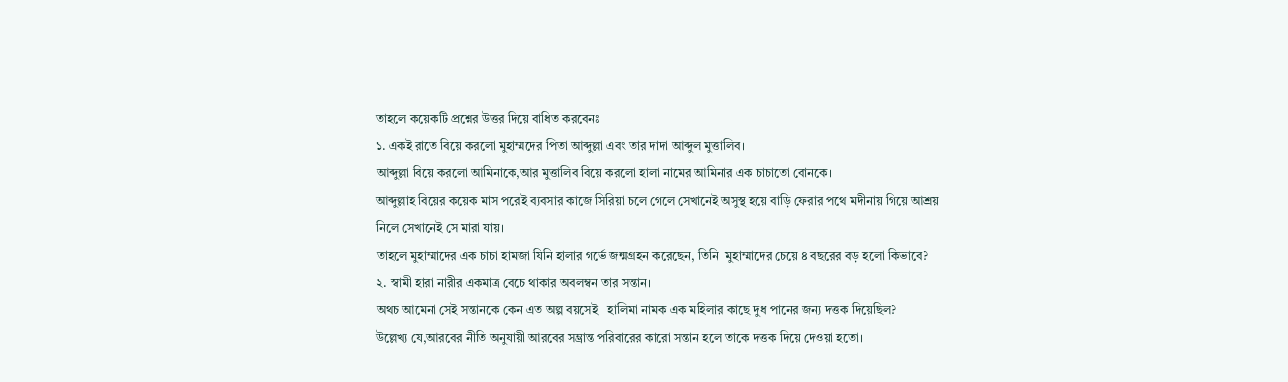তাহলে কয়েকটি প্রশ্নের উত্তর দিয়ে বাধিত করবেনঃ
১. একই রাতে বিয়ে করলো মুহাম্মদের পিতা আব্দুল্লা এবং তার দাদা আব্দুল মুত্তালিব।
আব্দুল্লা বিয়ে করলো আমিনাকে,আর মুত্তালিব বিয়ে করলো হালা নামের আমিনার এক চাচাতো বোনকে।
আব্দুল্লাহ বিয়ের কয়েক মাস পরেই ব্যবসার কাজে সিরিয়া চলে গেলে সেখানেই অসুস্থ হয়ে বাড়ি ফেরার পথে মদীনায় গিয়ে আশ্রয় নিলে সেখানেই সে মারা যায়।
তাহলে মুহাম্মাদের এক চাচা হামজা যিনি হালার গর্ভে জন্মগ্রহন করেছেন, তিনি  মুহাম্মাদের চেয়ে ৪ বছরের বড় হলো কিভাবে?
২. স্বামী হারা নারীর একমাত্র বেচে থাকার অবলম্বন তার সন্তান।
অথচ আমেনা সেই সন্তানকে কেন এত অল্প বয়সেই   হালিমা নামক এক মহিলার কাছে দুধ পানের জন্য দত্তক দিয়েছিল?
উল্লেখ্য যে,আরবের নীতি অনুযায়ী আরবের সম্ভ্রান্ত পরিবারের কারো সন্তান হলে তাকে দত্তক দিয়ে দেওয়া হতো।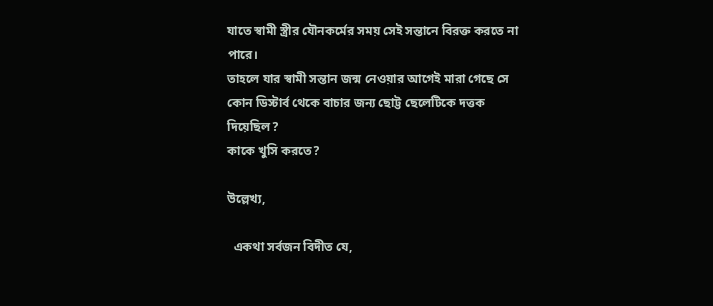যাতে স্বামী স্ত্রীর যৌনকর্মের সময় সেই সন্তানে বিরক্ত করতে না পারে।
তাহলে যার স্বামী সন্তান জন্ম নেওয়ার আগেই মারা গেছে সে কোন ডিস্টার্ব থেকে বাচার জন্য ছোট্ট ছেলেটিকে দত্তক দিয়েছিল?
কাকে খুসি করতে?

উল্লেখ্য,

  একথা সর্বজন বিদীত যে,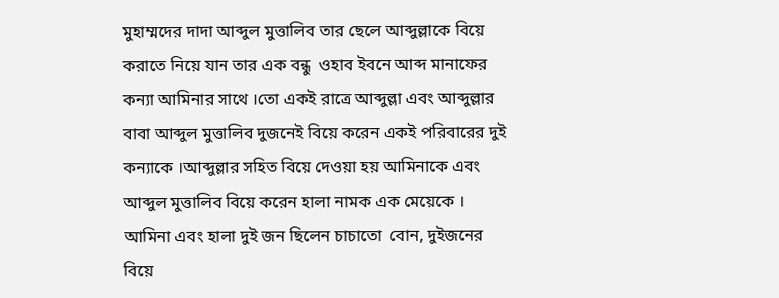মুহাম্মদের দাদা আব্দুল মুত্তালিব তার ছেলে আব্দুল্লাকে বিয়ে করাতে নিয়ে যান তার এক বন্ধু  ওহাব ইবনে আব্দ মানাফের কন্যা আমিনার সাথে ।তো একই রাত্রে আব্দুল্লা এবং আব্দুল্লার বাবা আব্দুল মুত্তালিব দুজনেই বিয়ে করেন একই পরিবারের দুই কন্যাকে ।আব্দুল্লার সহিত বিয়ে দেওয়া হয় আমিনাকে এবং আব্দুল মুত্তালিব বিয়ে করেন হালা নামক এক মেয়েকে ।
আমিনা এবং হালা দুই জন ছিলেন চাচাতো  বোন, দুইজনের বিয়ে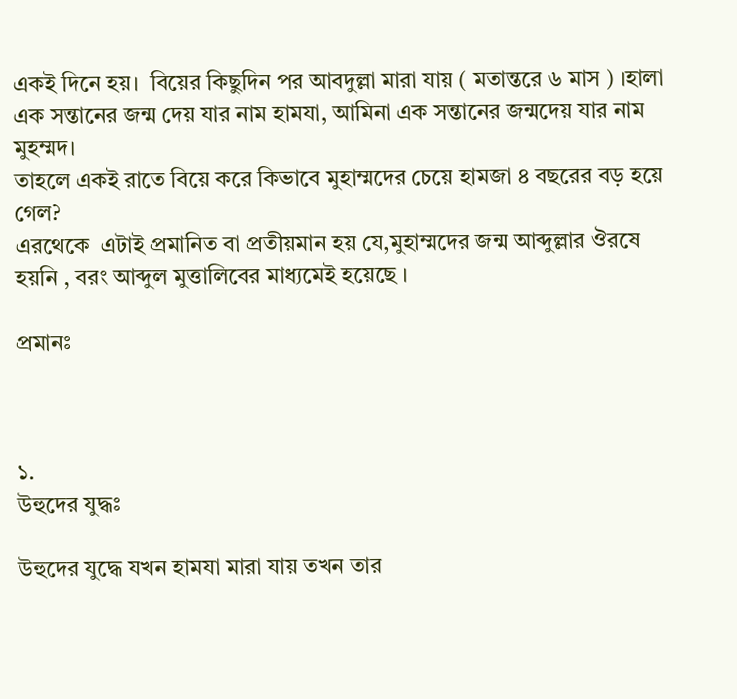একই দিনে হয়।  বিয়ের কিছুদিন পর আবদুল্লা মারা যায় ( মতান্তরে ৬ মাস ) ।হালা এক সন্তানের জন্ম দেয় যার নাম হামযা, আমিনা এক সন্তানের জন্মদেয় যার নাম মুহম্মদ।
তাহলে একই রাতে বিয়ে করে কিভাবে মুহাম্মদের চেয়ে হামজা ৪ বছরের বড় হয়ে গেল?
এরথেকে  এটাই প্রমানিত বা প্রতীয়মান হয় যে,মুহাম্মদের জন্ম আব্দুল্লার ঔরষে হয়নি , বরং আব্দুল মুত্তালিবের মাধ্যমেই হয়েছে ।

প্রমানঃ



১.
উহুদের যুদ্ধঃ

উহুদের যুদ্ধে যখন হামযা মারা যায় তখন তার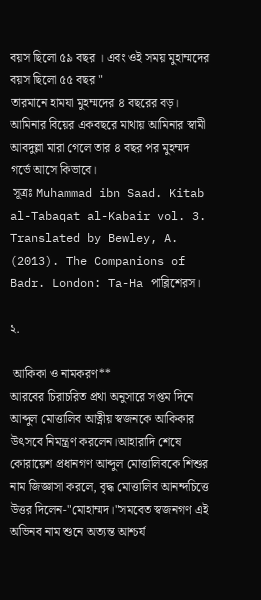বয়স ছিলো ৫৯ বছর । এবং ওই সময় মুহাম্মদের বয়স ছিলো ৫৫ বছর "
তারমানে হামযা মুহম্মদের ৪ বছরের বড়।
আমিনার বিয়ের একবছরে মাথায় আমিনার স্বামী আবদুল্লা মারা গেলে তার ৪ বছর পর মুহম্মদ গর্ভে আসে কিভাবে।
 সূত্রঃ Muhammad ibn Saad. Kitab al-Tabaqat al-Kabair vol. 3. Translated by Bewley, A. (2013). The Companions of Badr. London: Ta-Ha পাব্লিশেরস।

২.

 আকিকা ও নামকরণ**
আরবের চিরাচরিত প্রথা অনুসারে সপ্তম দিনে আব্দুল মোত্তালিব আত্নীয় স্বজনকে আকিকার উৎসবে নিমন্ত্রণ করলেন।আহারাদি শেষে কোরায়েশ প্রধানগণ আব্দুল মোত্তালিবকে শিশুর নাম জিজ্ঞাসা করলে, বৃদ্ধ মোত্তালিব আনন্দচিত্তে উত্তর দিলেন-"মোহাম্মদ।"সমবেত স্বজনগণ এই অভিনব নাম শুনে অত্যন্ত আশ্চর্য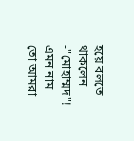হয়ে বলতে থাকলেন -"মোহাম্মদ"! এমন নাম তো আমরা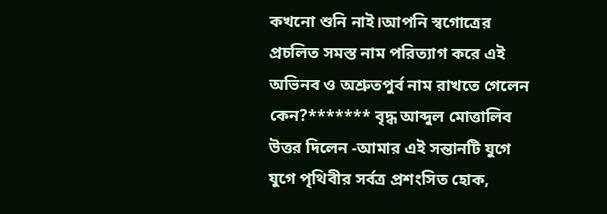কখনো শুনি নাই।আপনি স্বগোত্রের প্রচলিত সমস্ত নাম পরিত্যাগ করে এই অভিনব ও অশ্রুতপুর্ব নাম রাখতে গেলেন কেন?******* বৃদ্ধ আব্দুল মোত্তালিব উত্তর দিলেন -আমার এই সন্তানটি যুগে যুগে পৃথিবীর সর্বত্র প্রশংসিত হোক,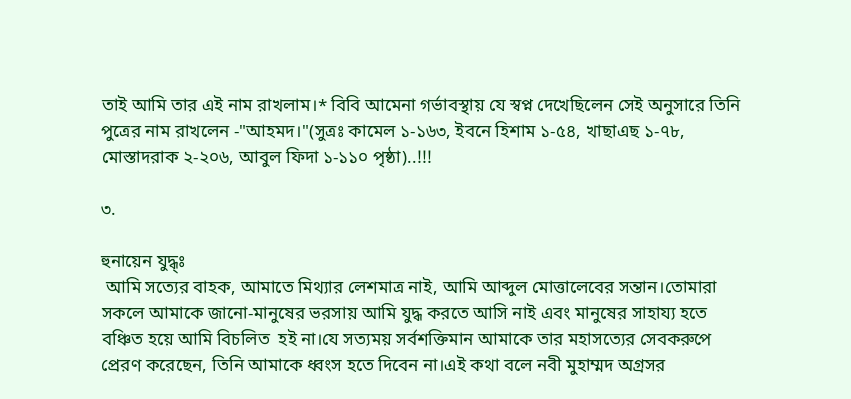তাই আমি তার এই নাম রাখলাম।* বিবি আমেনা গর্ভাবস্থায় যে স্বপ্ন দেখেছিলেন সেই অনুসারে তিনি পুত্রের নাম রাখলেন -"আহমদ।"(সুত্রঃ কামেল ১-১৬৩, ইবনে হিশাম ১-৫৪, খাছাএছ ১-৭৮, মোস্তাদরাক ২-২০৬, আবুল ফিদা ১-১১০ পৃষ্ঠা)..!!!

৩.

হুনায়েন যুদ্ধ্ঃ
 আমি সত্যের বাহক, আমাতে মিথ্যার লেশমাত্র নাই, আমি আব্দুল মোত্তালেবের সন্তান।তোমারা সকলে আমাকে জানো-মানুষের ভরসায় আমি যুদ্ধ করতে আসি নাই এবং মানুষের সাহায্য হতে বঞ্চিত হয়ে আমি বিচলিত  হই না।যে সত্যময় সর্বশক্তিমান আমাকে তার মহাসত্যের সেবকরুপে প্রেরণ করেছেন, তিনি আমাকে ধ্বংস হতে দিবেন না।এই কথা বলে নবী মুহাম্মদ অগ্রসর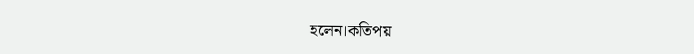হলেন।কতিপয়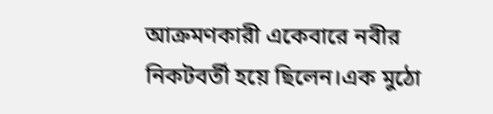আক্রমণকারী একেবারে নবীর নিকটবর্তী হয়ে ছিলেন।এক মুঠো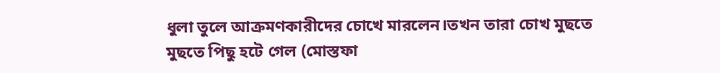ধুলা তুলে আক্রমণকারীদের চোখে মারলেন।তখন তারা চোখ মুছতে মুছতে পিছু হটে গেল (মোস্তফা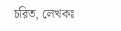চরিত, লেখকঃ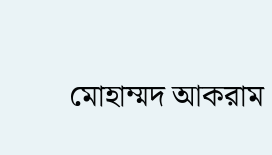মোহাম্মদ আকরাম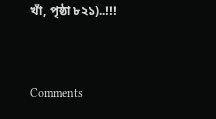খাঁ, পৃষ্ঠা ৮২১)..!!!


Comments